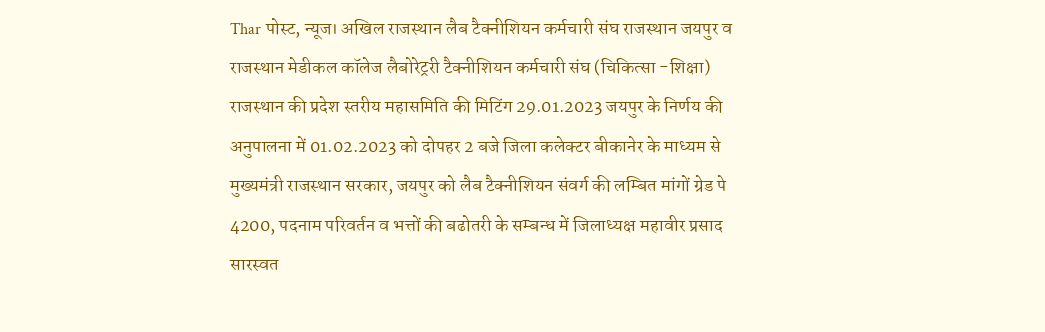Thar पोस्ट, न्यूज। अखिल राजस्थान लैब टैक्नीशियन कर्मचारी संघ राजस्थान जयपुर व राजस्थान मेडीकल कॉलेज लैबोरेट्ररी टैक्नीशियन कर्मचारी संघ (चिकित्सा -शिक्षा) राजस्थान की प्रदेश स्तरीय महासमिति की मिटिंग 29.01.2023 जयपुर के निर्णय की अनुपालना में 01.02.2023 को दोपहर 2 बजे जिला कलेक्टर बीकानेर के माध्यम से मुख्यमंत्री राजस्थान सरकार, जयपुर को लैब टैक्नीशियन संवर्ग की लम्बित मांगों ग्रेड पे 4200, पदनाम परिवर्तन व भत्तों की बढोतरी के सम्बन्ध में जिलाध्यक्ष महावीर प्रसाद सारस्वत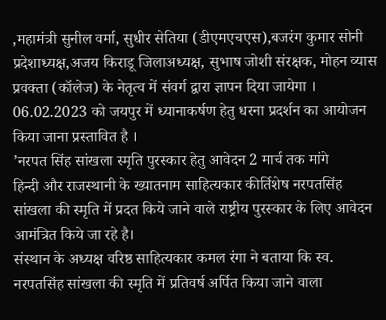,महामंत्री सुनील वर्मा, सुधीर सेतिया (डीएमएचएस),बजरंग कुमार सोनी प्रदेशाध्यक्ष,अजय किराडू जिलाअध्यक्ष, सुभाष जोशी संरक्षक, मोहन व्यास प्रवक्ता (कॉलेज) के नेतृत्व में संवर्ग द्वारा ज्ञापन दिया जायेगा । 06.02.2023 को जयपुर में ध्यानाकर्षण हेतु धरना प्रदर्शन का आयोजन किया जाना प्रस्तावित है ।
’नरपत सिंह सांखला स्मृति पुरस्कार हेतु आवेदन 2 मार्च तक मांगे
हिन्दी और राजस्थानी के ख्यातनाम साहित्यकार कीर्तिशेष नरपतसिंह सांखला की स्मृति में प्रदत किये जाने वाले राष्ट्रीय पुरस्कार के लिए आवेदन आमंत्रित किये जा रहे है।
संस्थान के अध्यक्ष वरिष्ठ साहित्यकार कमल रंगा ने बताया कि स्व. नरपतसिंह सांखला की स्मृति में प्रतिवर्ष अर्पित किया जाने वाला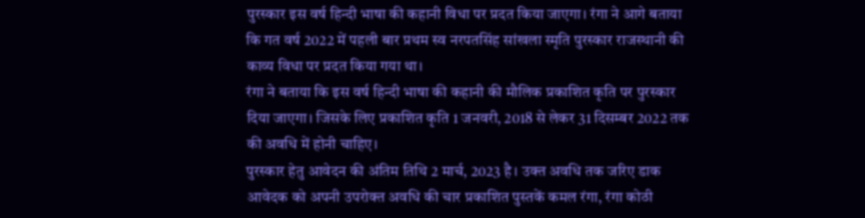पुरस्कार इस वर्ष हिन्दी भाषा की कहानी विधा पर प्रदत किया जाएगा। रंगा ने आगे बताया कि गत वर्ष 2022 में पहली बार प्रथम स्व नरपतसिंह सांखला स्मृति पुरस्कार राजस्थानी की काव्य विधा पर प्रदत किया गया था।
रंगा ने बताया कि इस वर्ष हिन्दी भाषा की कहानी की मौलिक प्रकाशित कृति पर पुरस्कार दिया जाएगा। जिसके लिए प्रकाशित कृति 1 जनवरी, 2018 से लेकर 31 दिसम्बर 2022 तक की अवधि में होनी चाहिए।
पुरस्कार हेतु आवेदन की अंतिम तिथि 2 मार्च, 2023 है। उक्त अवधि तक जरिए डाक आवेदक को अपनी उपरोक्त अवधि की चार प्रकाशित पुस्तकें कमल रंगा, रंगा कोठी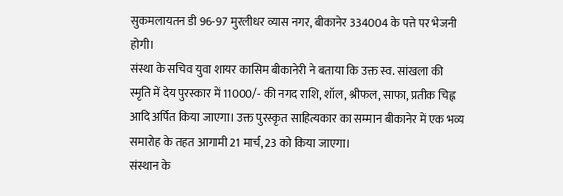सुकमलायतन डी 96-97 मुरलीधर व्यास नगर, बीकानेर 334004 के पत्ते पर भेजनी होगी।
संस्था के सचिव युवा शायर कासिम बीकानेरी ने बताया कि उक्त स्व. सांखला की स्मृति में देय पुरस्कार में 11000/- की नगद राशि, शॉल, श्रीफल, साफा, प्रतीक चिह्न आदि अर्पित किया जाएगा। उक्त पुरस्कृत साहित्यकार का सम्मान बीकानेर में एक भव्य समारोह के तहत आगामी 21 मार्च, 23 को किया जाएगा।
संस्थान के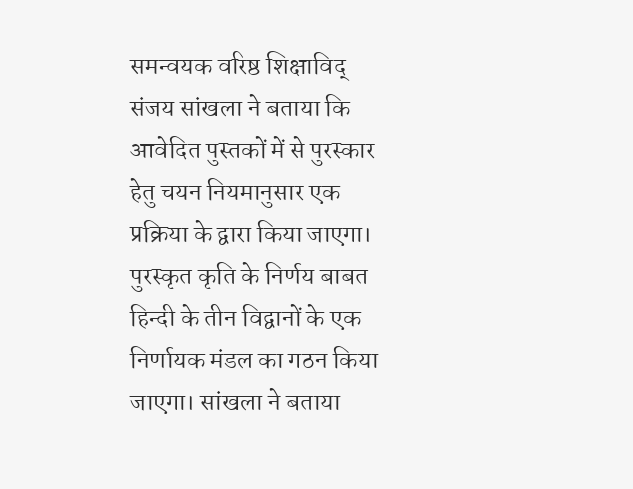समन्वयक वरिष्ठ शिक्षाविद् संजय सांखला ने बताया कि आवेदित पुस्तकों में से पुरस्कार हेतु चयन नियमानुसार एक प्रक्रिया के द्वारा किया जाएगा। पुरस्कृत कृति के निर्णय बाबत हिन्दी के तीन विद्वानों के एक निर्णायक मंडल का गठन किया जाएगा। सांखला ने बताया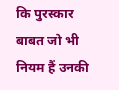कि पुरस्कार बाबत जो भी नियम हैं उनकी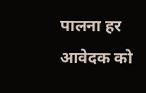पालना हर आवेदक को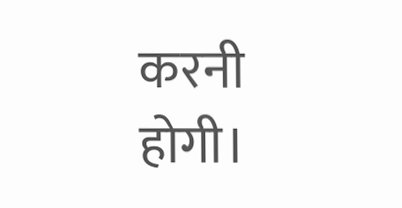करनी होगी।